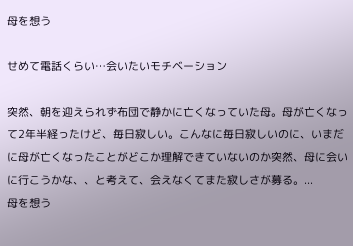母を想う

せめて電話くらい…会いたいモチベーション

突然、朝を迎えられず布団で静かに亡くなっていた母。母が亡くなって2年半経ったけど、毎日寂しい。こんなに毎日寂しいのに、いまだに母が亡くなったことがどこか理解できていないのか突然、母に会いに行こうかな、、と考えて、会えなくてまた寂しさが募る。...
母を想う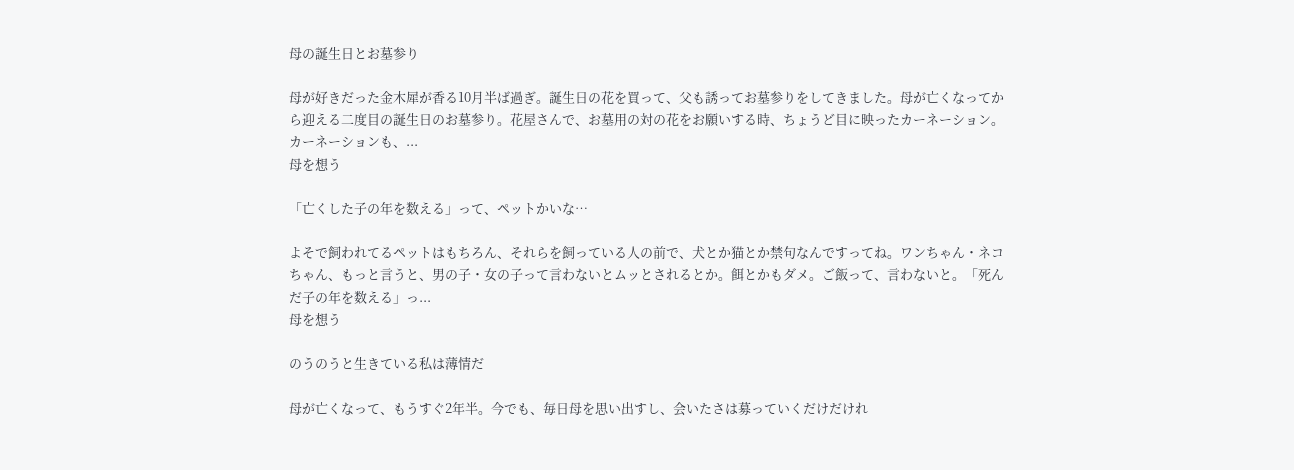母の誕生日とお墓参り

母が好きだった金木犀が香る10月半ば過ぎ。誕生日の花を買って、父も誘ってお墓参りをしてきました。母が亡くなってから迎える二度目の誕生日のお墓参り。花屋さんで、お墓用の対の花をお願いする時、ちょうど目に映ったカーネーション。カーネーションも、...
母を想う

「亡くした子の年を数える」って、ペットかいな…

よそで飼われてるペットはもちろん、それらを飼っている人の前で、犬とか猫とか禁句なんですってね。ワンちゃん・ネコちゃん、もっと言うと、男の子・女の子って言わないとムッとされるとか。餌とかもダメ。ご飯って、言わないと。「死んだ子の年を数える」っ...
母を想う

のうのうと生きている私は薄情だ

母が亡くなって、もうすぐ2年半。今でも、毎日母を思い出すし、会いたさは募っていくだけだけれ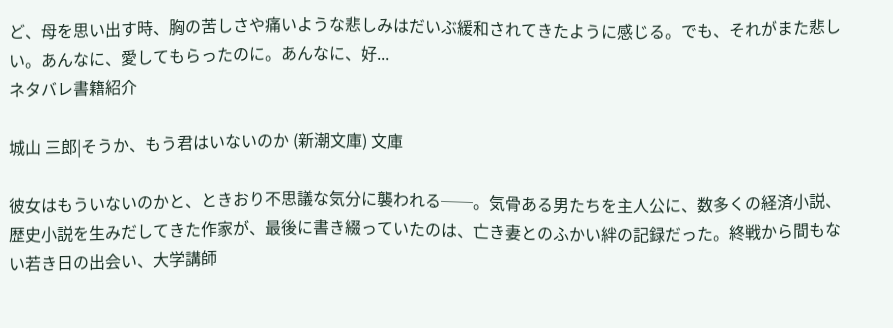ど、母を思い出す時、胸の苦しさや痛いような悲しみはだいぶ緩和されてきたように感じる。でも、それがまた悲しい。あんなに、愛してもらったのに。あんなに、好...
ネタバレ書籍紹介

城山 三郎|そうか、もう君はいないのか (新潮文庫) 文庫

彼女はもういないのかと、ときおり不思議な気分に襲われる──。気骨ある男たちを主人公に、数多くの経済小説、歴史小説を生みだしてきた作家が、最後に書き綴っていたのは、亡き妻とのふかい絆の記録だった。終戦から間もない若き日の出会い、大学講師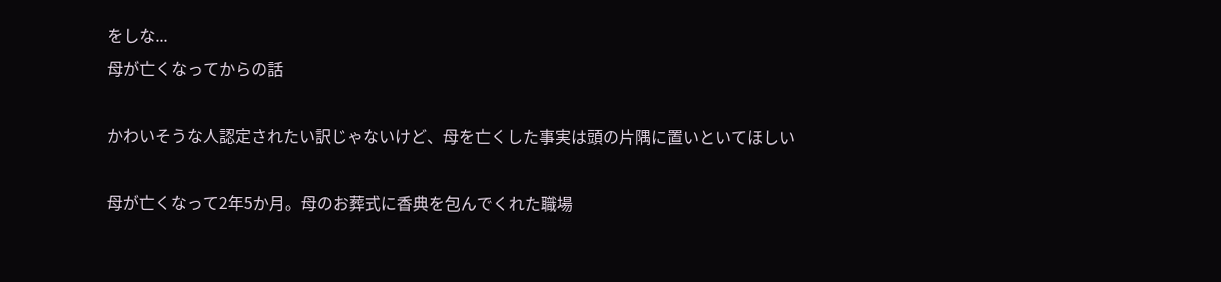をしな...
母が亡くなってからの話

かわいそうな人認定されたい訳じゃないけど、母を亡くした事実は頭の片隅に置いといてほしい

母が亡くなって2年5か月。母のお葬式に香典を包んでくれた職場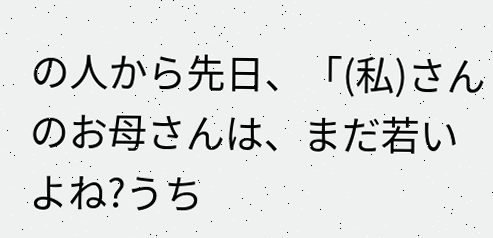の人から先日、「(私)さんのお母さんは、まだ若いよね?うち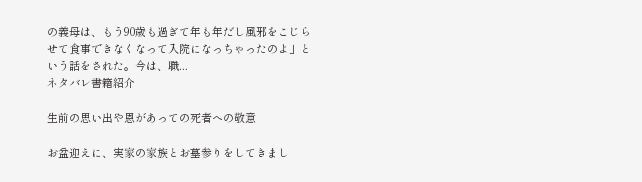の義母は、もう90歳も過ぎて年も年だし風邪をこじらせて食事できなくなって入院になっちゃったのよ」という話をされた。今は、職...
ネタバレ書籍紹介

生前の思い出や恩があっての死者への敬意

お盆迎えに、実家の家族とお墓参りをしてきまし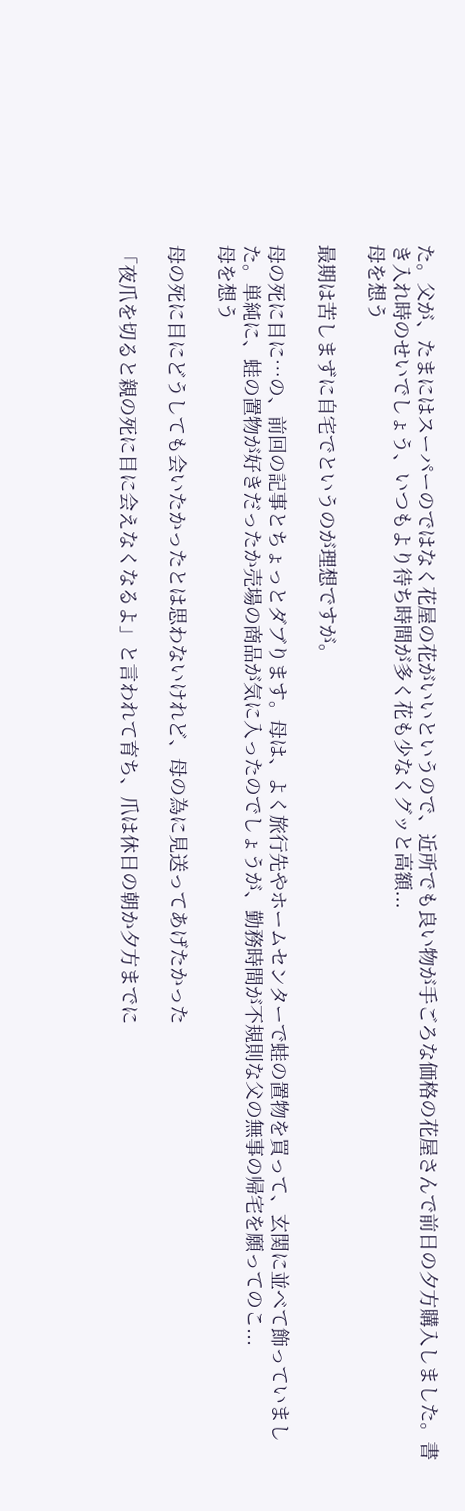た。父が、たまにはスーパーのではなく花屋の花がいいというので、近所でも良い物が手ごろな価格の花屋さんで前日の夕方購入しました。書き入れ時のせいでしょう、いつもより待ち時間が多く花も少なくグッと高額...
母を想う

最期は苦しまずに自宅でというのが理想ですが。

母の死に目に…の、前回の記事とちょっとダブります。母は、よく旅行先やホームセンターで蛙の置物を買って、玄関に並べて飾っていました。単純に、蛙の置物が好きだったか売場の商品が気に入ったのでしょうが、勤務時間が不規則な父の無事の帰宅を願ってのこ...
母を想う

母の死に目にどうしても会いたかったとは思わないけれど、母の為に見送ってあげたかった

「夜爪を切ると親の死に目に会えなくなるよ」と言われて育ち、爪は休日の朝か夕方までに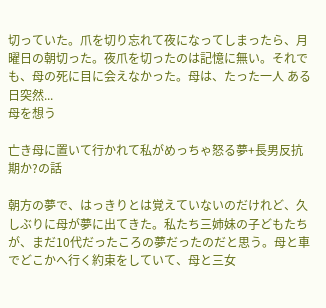切っていた。爪を切り忘れて夜になってしまったら、月曜日の朝切った。夜爪を切ったのは記憶に無い。それでも、母の死に目に会えなかった。母は、たった一人 ある日突然...
母を想う

亡き母に置いて行かれて私がめっちゃ怒る夢+長男反抗期か?の話

朝方の夢で、はっきりとは覚えていないのだけれど、久しぶりに母が夢に出てきた。私たち三姉妹の子どもたちが、まだ10代だったころの夢だったのだと思う。母と車でどこかへ行く約束をしていて、母と三女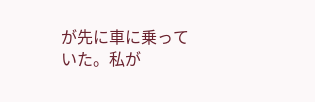が先に車に乗っていた。私が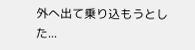外へ出て乗り込もうとした...